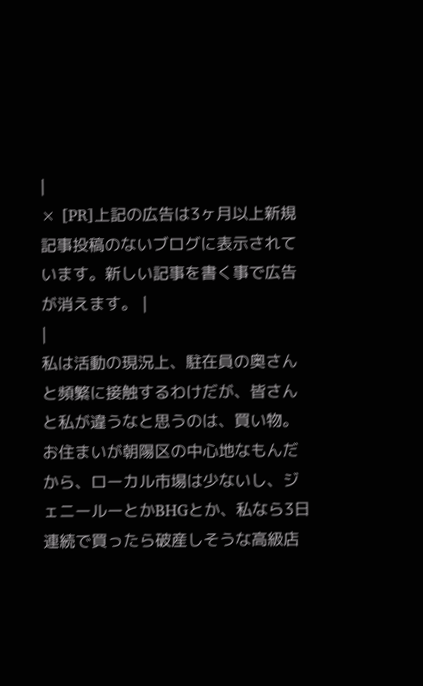|
× [PR]上記の広告は3ヶ月以上新規記事投稿のないブログに表示されています。新しい記事を書く事で広告が消えます。 |
|
私は活動の現況上、駐在員の奥さんと頻繁に接触するわけだが、皆さんと私が違うなと思うのは、買い物。お住まいが朝陽区の中心地なもんだから、ローカル市場は少ないし、ジェニールーとかBHGとか、私なら3日連続で買ったら破産しそうな高級店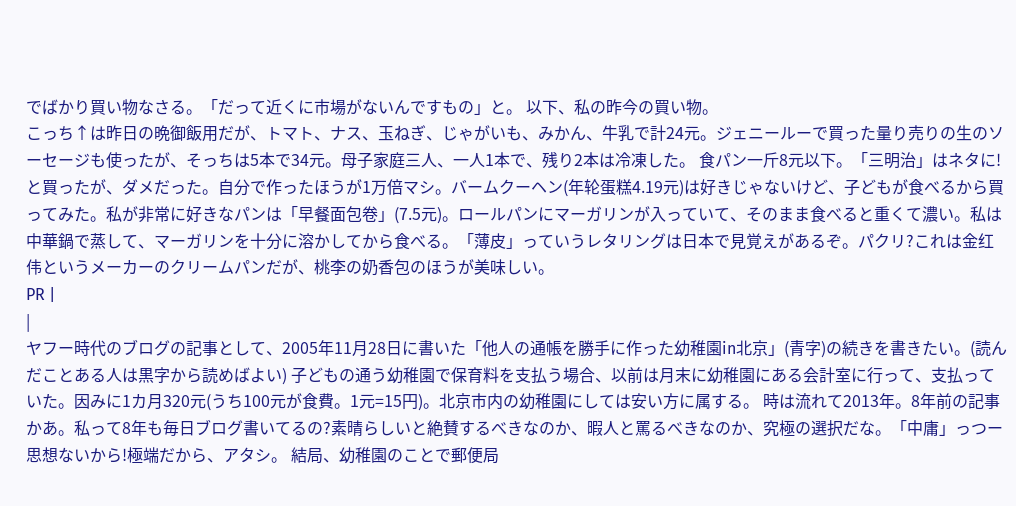でばかり買い物なさる。「だって近くに市場がないんですもの」と。 以下、私の昨今の買い物。
こっち↑は昨日の晩御飯用だが、トマト、ナス、玉ねぎ、じゃがいも、みかん、牛乳で計24元。ジェニールーで買った量り売りの生のソーセージも使ったが、そっちは5本で34元。母子家庭三人、一人1本で、残り2本は冷凍した。 食パン一斤8元以下。「三明治」はネタに!と買ったが、ダメだった。自分で作ったほうが1万倍マシ。バームクーヘン(年轮蛋糕4.19元)は好きじゃないけど、子どもが食べるから買ってみた。私が非常に好きなパンは「早餐面包卷」(7.5元)。ロールパンにマーガリンが入っていて、そのまま食べると重くて濃い。私は中華鍋で蒸して、マーガリンを十分に溶かしてから食べる。「薄皮」っていうレタリングは日本で見覚えがあるぞ。パクリ?これは金红伟というメーカーのクリームパンだが、桃李の奶香包のほうが美味しい。
PR |
|
ヤフー時代のブログの記事として、2005年11月28日に書いた「他人の通帳を勝手に作った幼稚園in北京」(青字)の続きを書きたい。(読んだことある人は黒字から読めばよい) 子どもの通う幼稚園で保育料を支払う場合、以前は月末に幼稚園にある会計室に行って、支払っていた。因みに1カ月320元(うち100元が食費。1元=15円)。北京市内の幼稚園にしては安い方に属する。 時は流れて2013年。8年前の記事かあ。私って8年も毎日ブログ書いてるの?素晴らしいと絶賛するべきなのか、暇人と罵るべきなのか、究極の選択だな。「中庸」っつー思想ないから!極端だから、アタシ。 結局、幼稚園のことで郵便局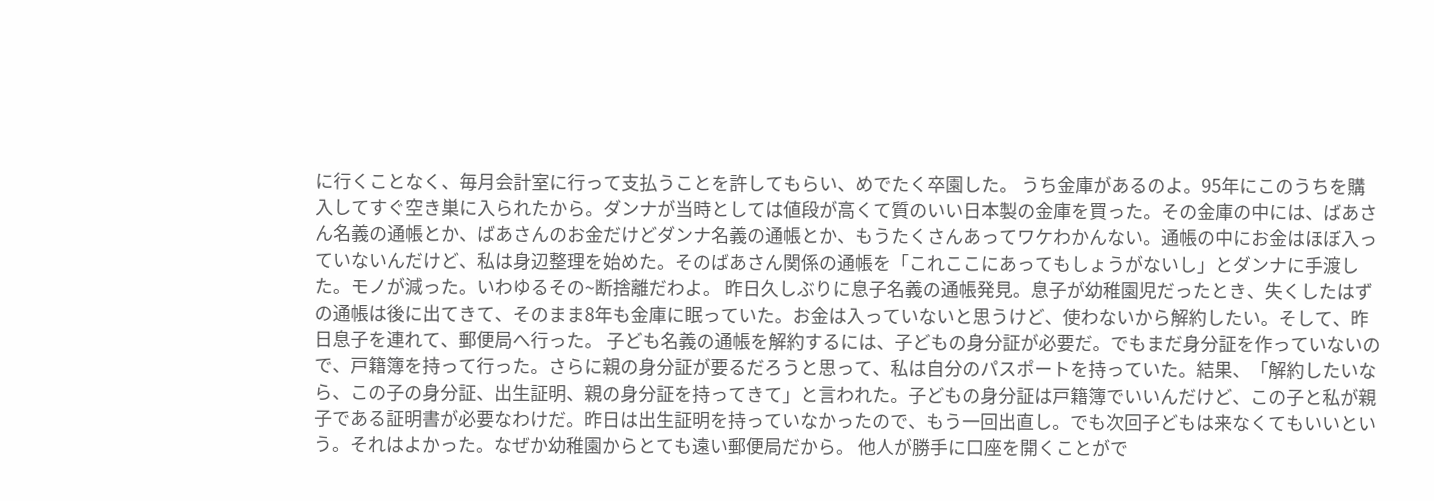に行くことなく、毎月会計室に行って支払うことを許してもらい、めでたく卒園した。 うち金庫があるのよ。95年にこのうちを購入してすぐ空き巣に入られたから。ダンナが当時としては値段が高くて質のいい日本製の金庫を買った。その金庫の中には、ばあさん名義の通帳とか、ばあさんのお金だけどダンナ名義の通帳とか、もうたくさんあってワケわかんない。通帳の中にお金はほぼ入っていないんだけど、私は身辺整理を始めた。そのばあさん関係の通帳を「これここにあってもしょうがないし」とダンナに手渡した。モノが減った。いわゆるその~断捨離だわよ。 昨日久しぶりに息子名義の通帳発見。息子が幼稚園児だったとき、失くしたはずの通帳は後に出てきて、そのまま8年も金庫に眠っていた。お金は入っていないと思うけど、使わないから解約したい。そして、昨日息子を連れて、郵便局へ行った。 子ども名義の通帳を解約するには、子どもの身分証が必要だ。でもまだ身分証を作っていないので、戸籍簿を持って行った。さらに親の身分証が要るだろうと思って、私は自分のパスポートを持っていた。結果、「解約したいなら、この子の身分証、出生証明、親の身分証を持ってきて」と言われた。子どもの身分証は戸籍簿でいいんだけど、この子と私が親子である証明書が必要なわけだ。昨日は出生証明を持っていなかったので、もう一回出直し。でも次回子どもは来なくてもいいという。それはよかった。なぜか幼稚園からとても遠い郵便局だから。 他人が勝手に口座を開くことがで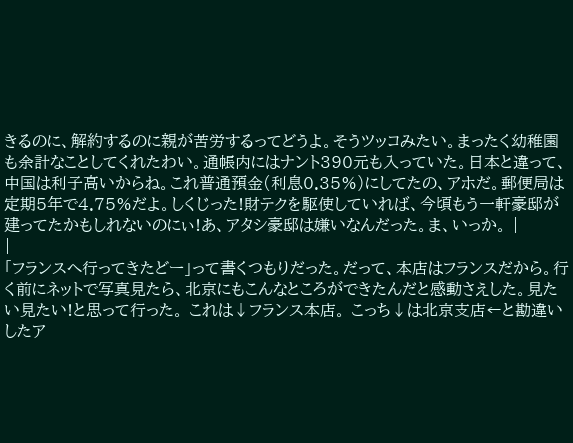きるのに、解約するのに親が苦労するってどうよ。そうツッコみたい。まったく幼稚園も余計なことしてくれたわい。通帳内にはナント390元も入っていた。日本と違って、中国は利子高いからね。これ普通預金(利息0.35%)にしてたの、アホだ。郵便局は定期5年で4.75%だよ。しくじった!財テクを駆使していれば、今頃もう一軒豪邸が建ってたかもしれないのにぃ!あ、アタシ豪邸は嫌いなんだった。ま、いっか。 |
|
「フランスへ行ってきたどー」って書くつもりだった。だって、本店はフランスだから。行く前にネットで写真見たら、北京にもこんなところができたんだと感動さえした。見たい見たい!と思って行った。 これは↓フランス本店。 こっち↓は北京支店←と勘違いしたア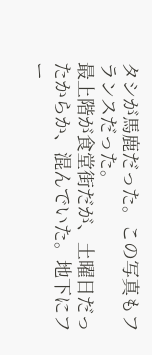タシが馬鹿だった。この写真もフランスだった。
最上階が食堂街だが、土曜日だったからか、混んでいた。地下にフー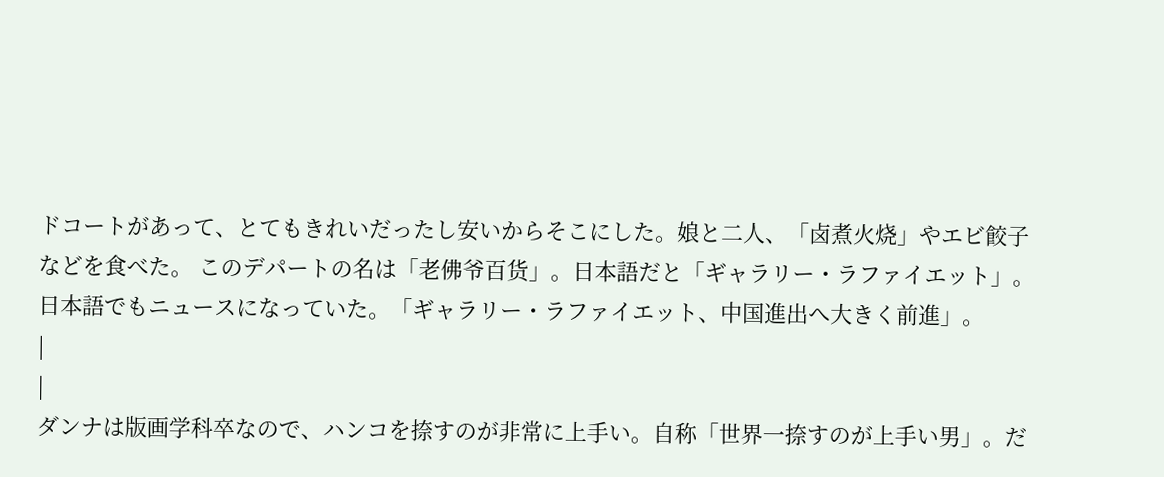ドコートがあって、とてもきれいだったし安いからそこにした。娘と二人、「卤煮火烧」やエビ餃子などを食べた。 このデパートの名は「老佛爷百货」。日本語だと「ギャラリー・ラファイエット」。日本語でもニュースになっていた。「ギャラリー・ラファイエット、中国進出へ大きく前進」。
|
|
ダンナは版画学科卒なので、ハンコを捺すのが非常に上手い。自称「世界一捺すのが上手い男」。だ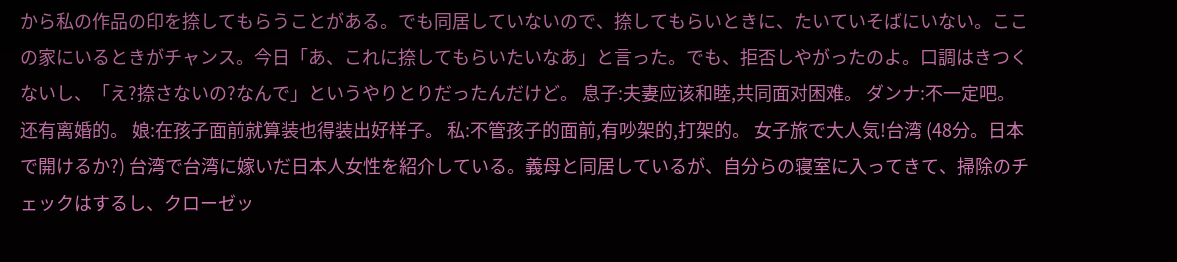から私の作品の印を捺してもらうことがある。でも同居していないので、捺してもらいときに、たいていそばにいない。ここの家にいるときがチャンス。今日「あ、これに捺してもらいたいなあ」と言った。でも、拒否しやがったのよ。口調はきつくないし、「え?捺さないの?なんで」というやりとりだったんだけど。 息子:夫妻应该和睦,共同面对困难。 ダンナ:不一定吧。还有离婚的。 娘:在孩子面前就算装也得装出好样子。 私:不管孩子的面前,有吵架的,打架的。 女子旅で大人気!台湾 (48分。日本で開けるか?) 台湾で台湾に嫁いだ日本人女性を紹介している。義母と同居しているが、自分らの寝室に入ってきて、掃除のチェックはするし、クローゼッ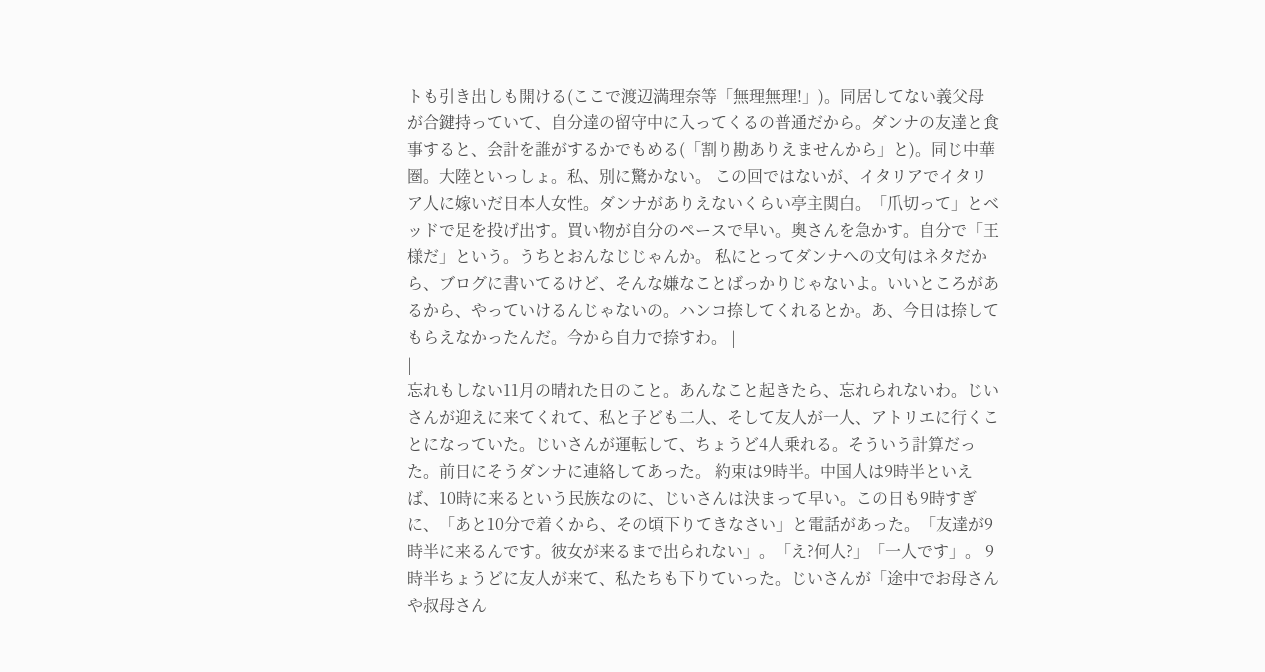トも引き出しも開ける(ここで渡辺満理奈等「無理無理!」)。同居してない義父母が合鍵持っていて、自分達の留守中に入ってくるの普通だから。ダンナの友達と食事すると、会計を誰がするかでもめる(「割り勘ありえませんから」と)。同じ中華圏。大陸といっしょ。私、別に驚かない。 この回ではないが、イタリアでイタリア人に嫁いだ日本人女性。ダンナがありえないくらい亭主関白。「爪切って」とベッドで足を投げ出す。買い物が自分のペースで早い。奥さんを急かす。自分で「王様だ」という。うちとおんなじじゃんか。 私にとってダンナへの文句はネタだから、ブログに書いてるけど、そんな嫌なことばっかりじゃないよ。いいところがあるから、やっていけるんじゃないの。ハンコ捺してくれるとか。あ、今日は捺してもらえなかったんだ。今から自力で捺すわ。 |
|
忘れもしない11月の晴れた日のこと。あんなこと起きたら、忘れられないわ。じいさんが迎えに来てくれて、私と子ども二人、そして友人が一人、アトリエに行くことになっていた。じいさんが運転して、ちょうど4人乗れる。そういう計算だった。前日にそうダンナに連絡してあった。 約束は9時半。中国人は9時半といえば、10時に来るという民族なのに、じいさんは決まって早い。この日も9時すぎに、「あと10分で着くから、その頃下りてきなさい」と電話があった。「友達が9時半に来るんです。彼女が来るまで出られない」。「え?何人?」「一人です」。 9時半ちょうどに友人が来て、私たちも下りていった。じいさんが「途中でお母さんや叔母さん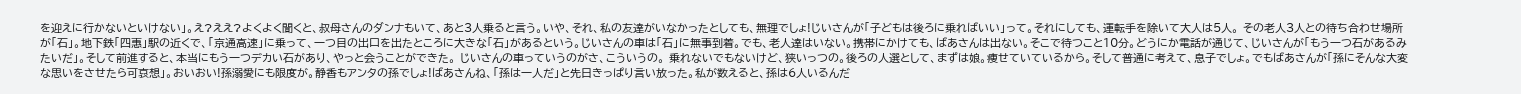を迎えに行かないといけない」。え?ええ?よくよく聞くと、叔母さんのダンナもいて、あと3人乗ると言う。いや、それ、私の友達がいなかったとしても、無理でしょ!じいさんが「子どもは後ろに乗ればいい」って。それにしても、運転手を除いて大人は5人。 その老人3人との待ち合わせ場所が「石」。地下鉄「四惠」駅の近くで、「京通高速」に乗って、一つ目の出口を出たところに大きな「石」があるという。じいさんの車は「石」に無事到着。でも、老人達はいない。携帯にかけても、ばあさんは出ない。そこで待つこと10分。どうにか電話が通じて、じいさんが「もう一つ石があるみたいだ」。そして前進すると、本当にもう一つデカい石があり、やっと会うことができた。 じいさんの車っていうのがさ、こういうの。 乗れないでもないけど、狭いっつの。後ろの人選として、まずは娘。痩せていているから。そして普通に考えて、息子でしょ。でもばあさんが「孫にそんな大変な思いをさせたら可哀想」。おいおい!孫溺愛にも限度が。静香もアンタの孫でしょ!ばあさんね、「孫は一人だ」と先日きっぱり言い放った。私が数えると、孫は6人いるんだ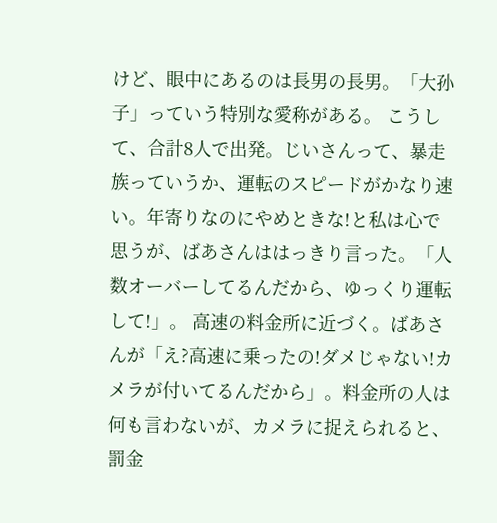けど、眼中にあるのは長男の長男。「大孙子」っていう特別な愛称がある。 こうして、合計8人で出発。じいさんって、暴走族っていうか、運転のスピードがかなり速い。年寄りなのにやめときな!と私は心で思うが、ばあさんははっきり言った。「人数オーバーしてるんだから、ゆっくり運転して!」。 高速の料金所に近づく。ばあさんが「え?高速に乗ったの!ダメじゃない!カメラが付いてるんだから」。料金所の人は何も言わないが、カメラに捉えられると、罰金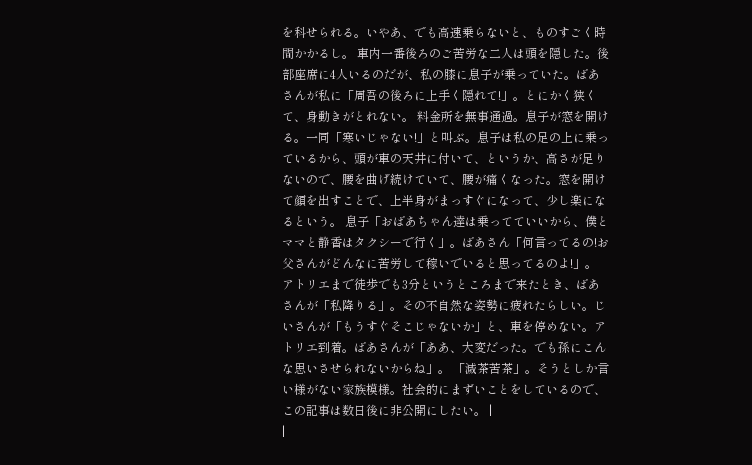を科せられる。いやあ、でも高速乗らないと、ものすごく時間かかるし。 車内一番後ろのご苦労な二人は頭を隠した。後部座席に4人いるのだが、私の膝に息子が乗っていた。ばあさんが私に「周吾の後ろに上手く隠れて!」。とにかく狭くて、身動きがとれない。 料金所を無事通過。息子が窓を開ける。一同「寒いじゃない!」と叫ぶ。息子は私の足の上に乗っているから、頭が車の天井に付いて、というか、高さが足りないので、腰を曲げ続けていて、腰が痛くなった。窓を開けて顔を出すことで、上半身がまっすぐになって、少し楽になるという。 息子「おばあちゃん達は乗ってていいから、僕とママと静香はタクシーで行く」。ばあさん「何言ってるの!お父さんがどんなに苦労して稼いでいると思ってるのよ!」。
アトリエまで徒歩でも3分というところまで来たとき、ばあさんが「私降りる」。その不自然な姿勢に疲れたらしい。じいさんが「もうすぐそこじゃないか」と、車を停めない。アトリエ到着。ばあさんが「ああ、大変だった。でも孫にこんな思いさせられないからね」。 「滅茶苦茶」。そうとしか言い様がない家族模様。社会的にまずいことをしているので、この記事は数日後に非公開にしたい。 |
|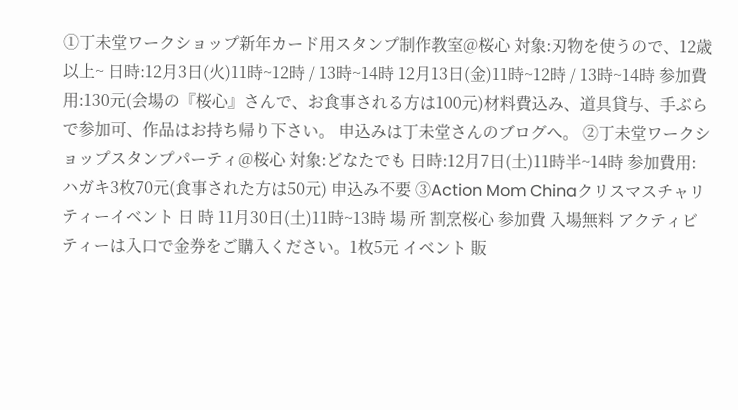①丁未堂ワークショップ新年カード用スタンプ制作教室@桜心 対象:刃物を使うので、12歳以上~ 日時:12月3日(火)11時~12時 / 13時~14時 12月13日(金)11時~12時 / 13時~14時 参加費用:130元(会場の『桜心』さんで、お食事される方は100元)材料費込み、道具貸与、手ぶらで参加可、作品はお持ち帰り下さい。 申込みは丁未堂さんのブログへ。 ②丁未堂ワークショップスタンプパーティ@桜心 対象:どなたでも 日時:12月7日(土)11時半~14時 参加費用:ハガキ3枚70元(食事された方は50元) 申込み不要 ③Action Mom Chinaクリスマスチャリティーイベント 日 時 11月30日(土)11時~13時 場 所 割烹桜心 参加費 入場無料 アクティビティーは入口で金券をご購入ください。1枚5元 イベント 販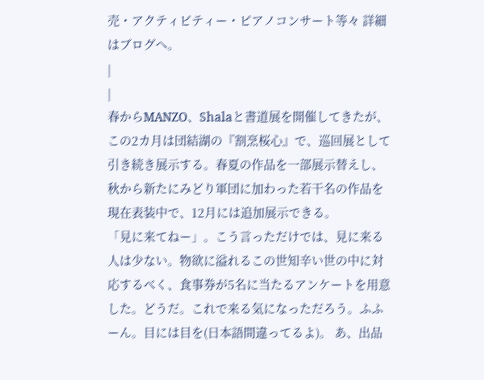売・アクティビティー・ピアノコンサート等々 詳細はブログへ。
|
|
春からMANZO、Shalaと書道展を開催してきたが、この2カ月は団結湖の『割烹桜心』で、巡回展として引き続き展示する。春夏の作品を一部展示替えし、秋から新たにみどり軍団に加わった若干名の作品を現在表装中で、12月には追加展示できる。
「見に来てねー」。こう言っただけでは、見に来る人は少ない。物欲に溢れるこの世知辛い世の中に対応するべく、食事券が5名に当たるアンケートを用意した。どうだ。これで来る気になっただろう。ふふーん。目には目を(日本語間違ってるよ)。 あ、出品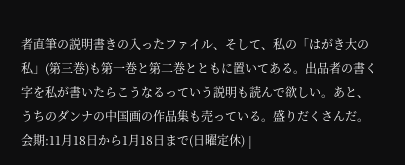者直筆の説明書きの入ったファイル、そして、私の「はがき大の私」(第三巻)も第一巻と第二巻とともに置いてある。出品者の書く字を私が書いたらこうなるっていう説明も読んで欲しい。あと、うちのダンナの中国画の作品集も売っている。盛りだくさんだ。 会期:11月18日から1月18日まで(日曜定休) |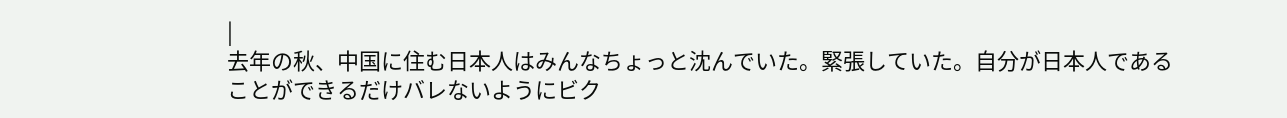|
去年の秋、中国に住む日本人はみんなちょっと沈んでいた。緊張していた。自分が日本人であることができるだけバレないようにビク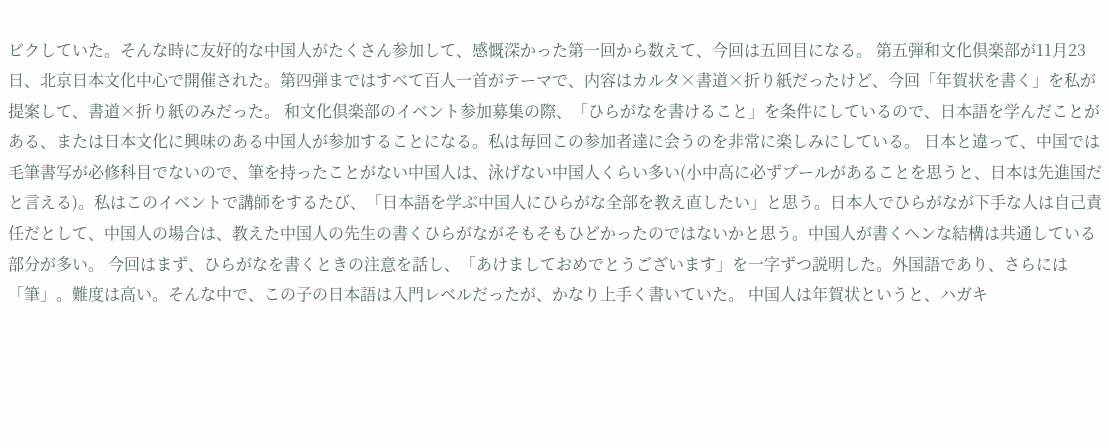ビクしていた。そんな時に友好的な中国人がたくさん参加して、感慨深かった第一回から数えて、今回は五回目になる。 第五弾和文化倶楽部が11月23日、北京日本文化中心で開催された。第四弾まではすべて百人一首がテーマで、内容はカルタ×書道×折り紙だったけど、今回「年賀状を書く」を私が提案して、書道×折り紙のみだった。 和文化倶楽部のイベント参加募集の際、「ひらがなを書けること」を条件にしているので、日本語を学んだことがある、または日本文化に興味のある中国人が参加することになる。私は毎回この参加者達に会うのを非常に楽しみにしている。 日本と違って、中国では毛筆書写が必修科目でないので、筆を持ったことがない中国人は、泳げない中国人くらい多い(小中高に必ずプールがあることを思うと、日本は先進国だと言える)。私はこのイベントで講師をするたび、「日本語を学ぶ中国人にひらがな全部を教え直したい」と思う。日本人でひらがなが下手な人は自己責任だとして、中国人の場合は、教えた中国人の先生の書くひらがながそもそもひどかったのではないかと思う。中国人が書くヘンな結構は共通している部分が多い。 今回はまず、ひらがなを書くときの注意を話し、「あけましておめでとうございます」を一字ずつ説明した。外国語であり、さらには「筆」。難度は高い。そんな中で、この子の日本語は入門レベルだったが、かなり上手く書いていた。 中国人は年賀状というと、ハガキ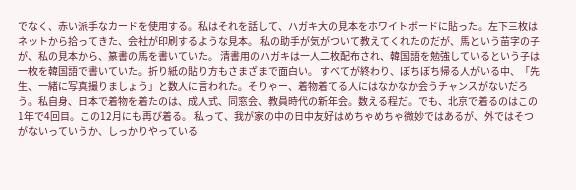でなく、赤い派手なカードを使用する。私はそれを話して、ハガキ大の見本をホワイトボードに貼った。左下三枚はネットから拾ってきた、会社が印刷するような見本。 私の助手が気がついて教えてくれたのだが、馬という苗字の子が、私の見本から、篆書の馬を書いていた。 清書用のハガキは一人二枚配布され、韓国語を勉強しているという子は一枚を韓国語で書いていた。折り紙の貼り方もさまざまで面白い。 すべてが終わり、ぼちぼち帰る人がいる中、「先生、一緒に写真撮りましょう」と数人に言われた。そりゃー、着物着てる人にはなかなか会うチャンスがないだろう。私自身、日本で着物を着たのは、成人式、同窓会、教員時代の新年会。数える程だ。でも、北京で着るのはこの1年で4回目。この12月にも再び着る。 私って、我が家の中の日中友好はめちゃめちゃ微妙ではあるが、外ではそつがないっていうか、しっかりやっている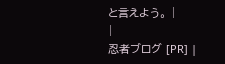と言えよう。 |
|
忍者ブログ [PR] |